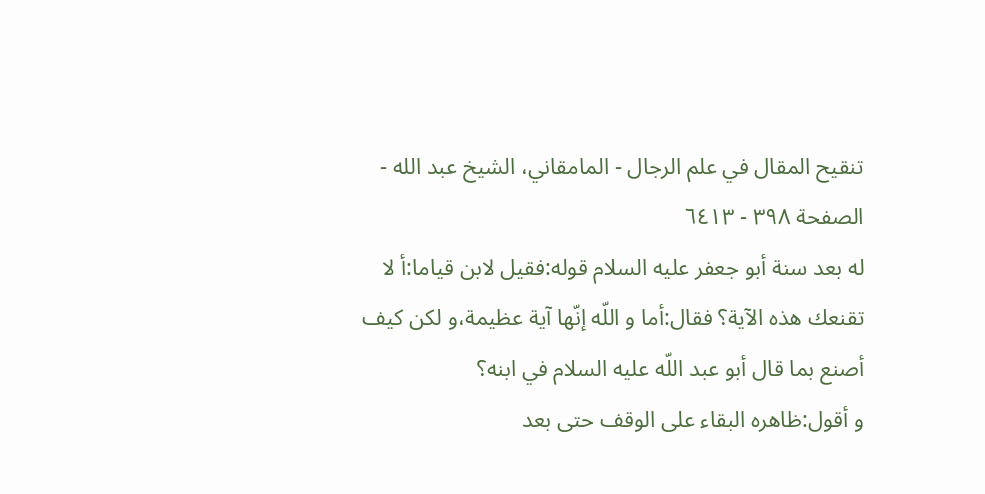تنقيح المقال في علم الرجال - المامقاني، الشيخ عبد الله - الصفحة ٣٩٨ - ٦٤١٣
له بعد سنة أبو جعفر عليه السلام قوله:فقيل لابن قياما:أ لا تقنعك هذه الآية؟ فقال:أما و اللّه إنّها آية عظيمة،و لكن كيف أصنع بما قال أبو عبد اللّه عليه السلام في ابنه؟
و أقول:ظاهره البقاء على الوقف حتى بعد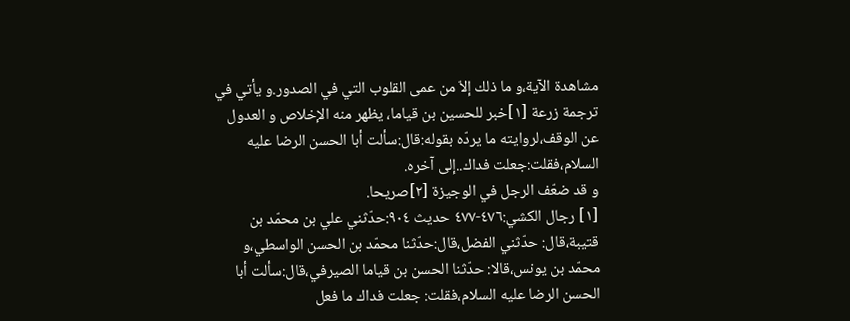مشاهدة الآية،و ما ذلك إلاّ من عمى القلوب التي في الصدور.و يأتي في ترجمة زرعة [١]خبر للحسين بن قياما، يظهر منه الإخلاص و العدول عن الوقف،لروايته ما يردّه بقوله:قال:سألت أبا الحسن الرضا عليه السلام،فقلت:جعلت فداك..إلى آخره.
و قد ضعّف الرجل في الوجيزة [٢]صريحا.
[١] رجال الكشي:٤٧٦-٤٧٧ حديث ٩٠٤:حدّثني علي بن محمّد بن قتيبة،قال: حدّثني الفضل،قال:حدّثنا محمّد بن الحسن الواسطي،و محمّد بن يونس،قالا: حدّثنا الحسن بن قياما الصيرفي،قال:سألت أبا الحسن الرضا عليه السلام،فقلت: جعلت فداك ما فعل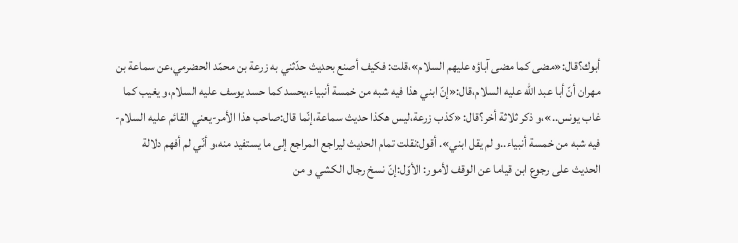أبوك؟قال:«مضى كما مضى آباؤه عليهم السلام»،قلت: فكيف أصنع بحديث حدّثني به زرعة بن محمّد الحضرمي،عن سماعة بن مهران أنّ أبا عبد اللّه عليه السلام،قال:«إنّ ابني هذا فيه شبه من خمسة أنبياء،يحسد كما حسد يوسف عليه السلام،و يغيب كما غاب يونس..»،و ذكر ثلاثة أخر؟قال: «كذب زرعة،ليس هكذا حديث سماعة،إنّما قال:صاحب هذا الأمر-يعني القائم عليه السلام-فيه شبه من خمسة أنبياء..و لم يقل ابني». أقول:نقلت تمام الحديث ليراجع المراجع إلى ما يستفيد منه،و أنّي لم أفهم دلالة الحديث على رجوع ابن قياما عن الوقف لأمور: الأوّل:إنّ نسخ رجال الكشي و من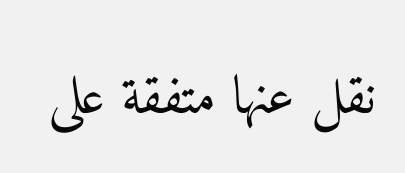نقل عنها متفقة على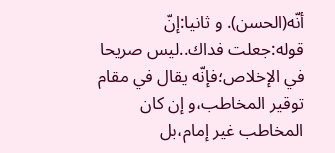أنّه(الحسن). و ثانيا:إنّ قوله:جعلت فداك..ليس صريحا في الإخلاص؛فإنّه يقال في مقام توقير المخاطب،و إن كان المخاطب غير إمام،بل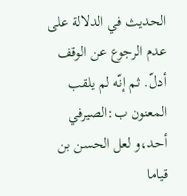الحديث في الدلالة على عدم الرجوع عن الوقف أدلّ. ثم إنّه لم يلقب المعنون ب:الصيرفي أحد،و لعل الحسن بن قياما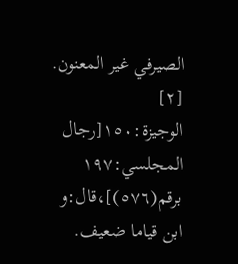الصيرفي غير المعنون.
[٢] الوجيزة:١٥٠[رجال المجلسي:١٩٧ برقم(٥٧٦)]،قال:و ابن قياما ضعيف.